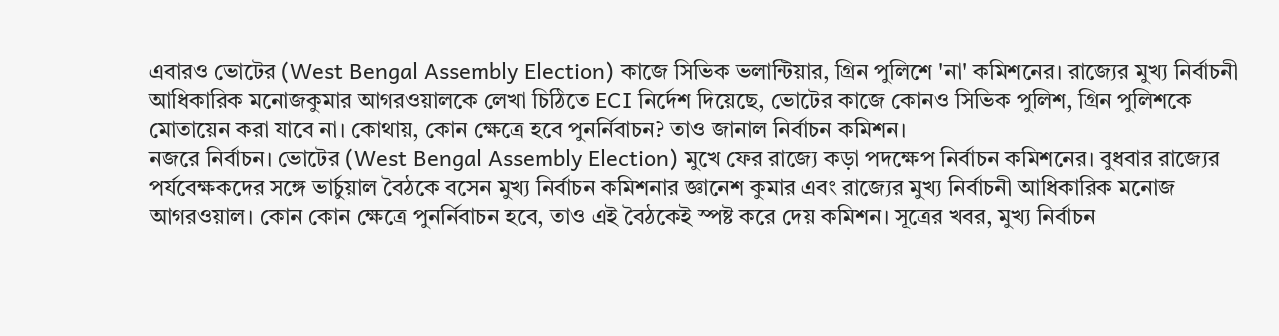এবারও ভোটের (West Bengal Assembly Election) কাজে সিভিক ভলান্টিয়ার, গ্রিন পুলিশে 'না' কমিশনের। রাজ্যের মুখ্য নির্বাচনী আধিকারিক মনোজকুমার আগরওয়ালকে লেখা চিঠিতে ECI নির্দেশ দিয়েছে, ভোটের কাজে কোনও সিভিক পুলিশ, গ্রিন পুলিশকে মোতায়েন করা যাবে না। কোথায়, কোন ক্ষেত্রে হবে পুনর্নিবাচন? তাও জানাল নির্বাচন কমিশন।
নজরে নির্বাচন। ভোটের (West Bengal Assembly Election) মুখে ফের রাজ্যে কড়া পদক্ষেপ নির্বাচন কমিশনের। বুধবার রাজ্যের পর্যবেক্ষকদের সঙ্গে ভার্চুয়াল বৈঠকে বসেন মুখ্য নির্বাচন কমিশনার জ্ঞানেশ কুমার এবং রাজ্যের মুখ্য নির্বাচনী আধিকারিক মনোজ আগরওয়াল। কোন কোন ক্ষেত্রে পুনর্নিবাচন হবে, তাও এই বৈঠকেই স্পষ্ট করে দেয় কমিশন। সূত্রের খবর, মুখ্য নির্বাচন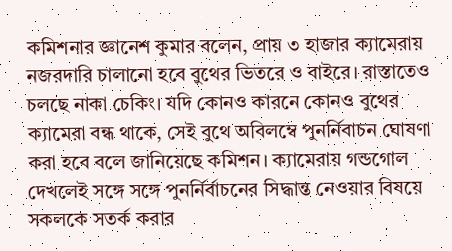কমিশনার জ্ঞানেশ কুমার বলেন, প্রায় ৩ হাজার ক্যামেরায় নজরদারি চালানো হবে বুথের ভিতরে ও বাইরে। রাস্তাতেও চলছে নাকা চেকিং। যদি কোনও কারনে কোনও বুথের ক্যামেরা বন্ধ থাকে, সেই বুথে অবিলম্বে পুনর্নিবাচন ঘোষণা করা হবে বলে জানিয়েছে কমিশন। ক্যামেরায় গন্ডগোল দেখলেই সঙ্গে সঙ্গে পুনর্নির্বাচনের সিদ্ধান্ত নেওয়ার বিষয়ে সকলকে সতর্ক করার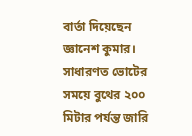বার্তা দিয়েছেন জ্ঞানেশ কুমার।
সাধারণত ভোটের সময়ে বুথের ২০০ মিটার পর্যন্ত জারি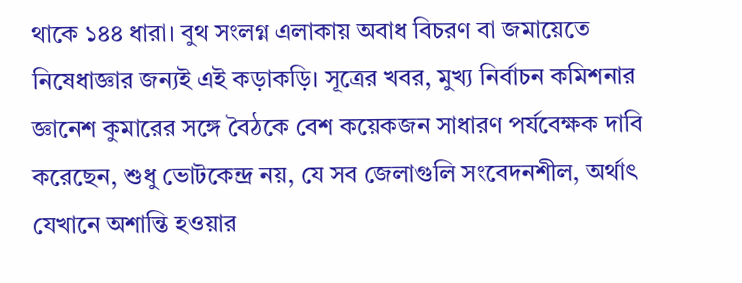থাকে ১৪৪ ধারা। বুথ সংলগ্ন এলাকায় অবাধ বিচরণ বা জমায়েতে নিষেধাজ্ঞার জন্যই এই কড়াকড়ি। সূত্রের খবর, মুখ্য নির্বাচন কমিশনার জ্ঞানেশ কুমারের সঙ্গে বৈঠকে বেশ কয়েকজন সাধারণ পর্যবেক্ষক দাবি করেছেন, শুধু ভোটকেন্দ্র নয়, যে সব জেলাগুলি সংবেদনশীল, অর্থাৎ যেখানে অশান্তি হওয়ার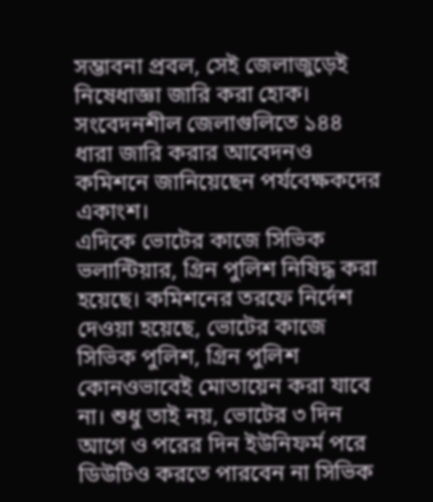সম্ভাবনা প্রবল, সেই জেলাজুড়েই নিষেধাজ্ঞা জারি করা হোক। সংবেদনশীল জেলাগুলিতে ১৪৪ ধারা জারি করার আবেদনও কমিশনে জানিয়েছেন পর্যবেক্ষকদের একাংশ।
এদিকে ভোটের কাজে সিভিক ভলান্টিয়ার, গ্রিন পুলিশ নিষিদ্ধ করা হয়েছে। কমিশনের তরফে নির্দেশ দেওয়া হয়েছে, ভোটের কাজে সিভিক পুলিশ, গ্রিন পুলিশ কোনওভাবেই মোতায়েন করা যাবে না। শুধু তাই নয়, ভোটের ৩ দিন আগে ও পরের দিন ইউনিফর্ম পরে ডিউটিও করতে পারবেন না সিভিক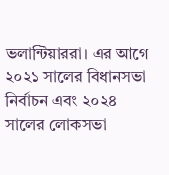ভলান্টিয়াররা। এর আগে ২০২১ সালের বিধানসভা নির্বাচন এবং ২০২৪ সালের লোকসভা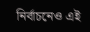নির্বাচনেও এই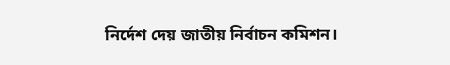নির্দেশ দেয় জাতীয় নির্বাচন কমিশন।